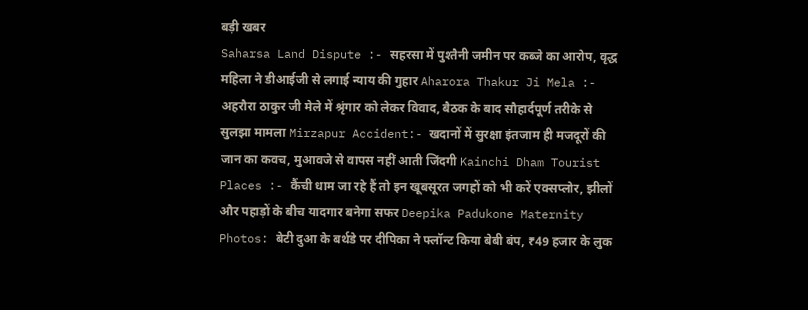बड़ी खबर
Saharsa Land Dispute :- सहरसा में पुश्तैनी जमीन पर कब्जे का आरोप, वृद्ध महिला ने डीआईजी से लगाई न्याय की गुहार Aharora Thakur Ji Mela :- अहरौरा ठाकुर जी मेले में श्रृंगार को लेकर विवाद, बैठक के बाद सौहार्दपूर्ण तरीके से सुलझा मामला Mirzapur Accident:- खदानों में सुरक्षा इंतजाम ही मजदूरों की जान का कवच, मुआवजे से वापस नहीं आती जिंदगी Kainchi Dham Tourist Places :- कैंची धाम जा रहे हैं तो इन खूबसूरत जगहों को भी करें एक्सप्लोर, झीलों और पहाड़ों के बीच यादगार बनेगा सफर Deepika Padukone Maternity Photos: बेटी दुआ के बर्थडे पर दीपिका ने फ्लॉन्ट किया बेबी बंप, ₹49 हजार के लुक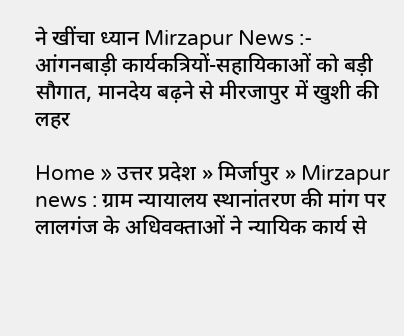ने खींचा ध्यान Mirzapur News :- आंगनबाड़ी कार्यकत्रियों-सहायिकाओं को बड़ी सौगात, मानदेय बढ़ने से मीरजापुर में खुशी की लहर

Home » उत्तर प्रदेश » मिर्जापुर » Mirzapur news : ग्राम न्यायालय स्थानांतरण की मांग पर लालगंज के अधिवक्ताओं ने न्यायिक कार्य से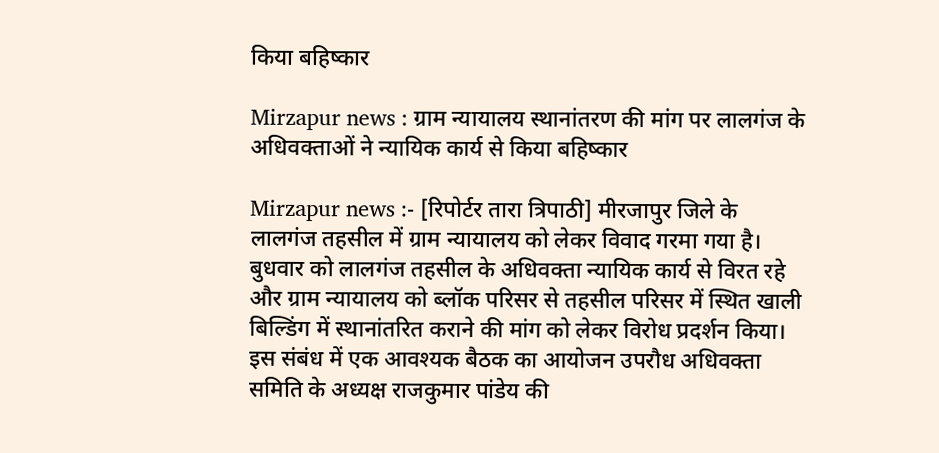किया बहिष्कार

Mirzapur news : ग्राम न्यायालय स्थानांतरण की मांग पर लालगंज के अधिवक्ताओं ने न्यायिक कार्य से किया बहिष्कार

Mirzapur news :- [रिपोर्टर तारा त्रिपाठी] मीरजापुर जिले के लालगंज तहसील में ग्राम न्यायालय को लेकर विवाद गरमा गया है। बुधवार को लालगंज तहसील के अधिवक्ता न्यायिक कार्य से विरत रहे और ग्राम न्यायालय को ब्लॉक परिसर से तहसील परिसर में स्थित खाली बिल्डिंग में स्थानांतरित कराने की मांग को लेकर विरोध प्रदर्शन किया। इस संबंध में एक आवश्यक बैठक का आयोजन उपरौध अधिवक्ता समिति के अध्यक्ष राजकुमार पांडेय की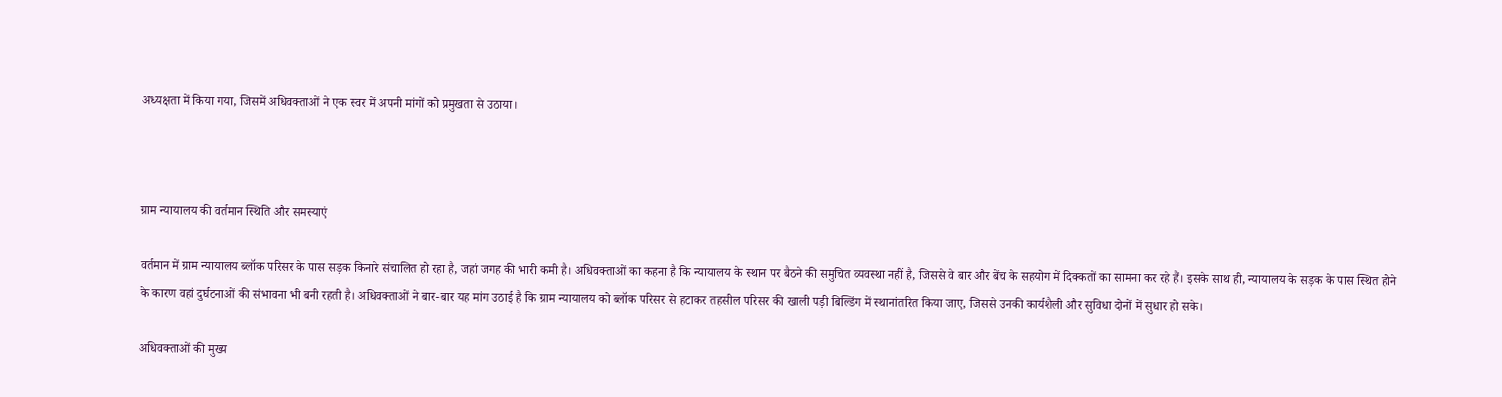अध्यक्षता में किया गया, जिसमें अधिवक्ताओं ने एक स्वर में अपनी मांगों को प्रमुखता से उठाया।



ग्राम न्यायालय की वर्तमान स्थिति और समस्याएं

वर्तमान में ग्राम न्यायालय ब्लॉक परिसर के पास सड़क किनारे संचालित हो रहा है, जहां जगह की भारी कमी है। अधिवक्ताओं का कहना है कि न्यायालय के स्थान पर बैठने की समुचित व्यवस्था नहीं है, जिससे वे बार और बेंच के सहयोग में दिक्कतों का सामना कर रहे हैं। इसके साथ ही, न्यायालय के सड़क के पास स्थित होने के कारण वहां दुर्घटनाओं की संभावना भी बनी रहती है। अधिवक्ताओं ने बार-बार यह मांग उठाई है कि ग्राम न्यायालय को ब्लॉक परिसर से हटाकर तहसील परिसर की खाली पड़ी बिल्डिंग में स्थानांतरित किया जाए, जिससे उनकी कार्यशैली और सुविधा दोनों में सुधार हो सके।

अधिवक्ताओं की मुख्य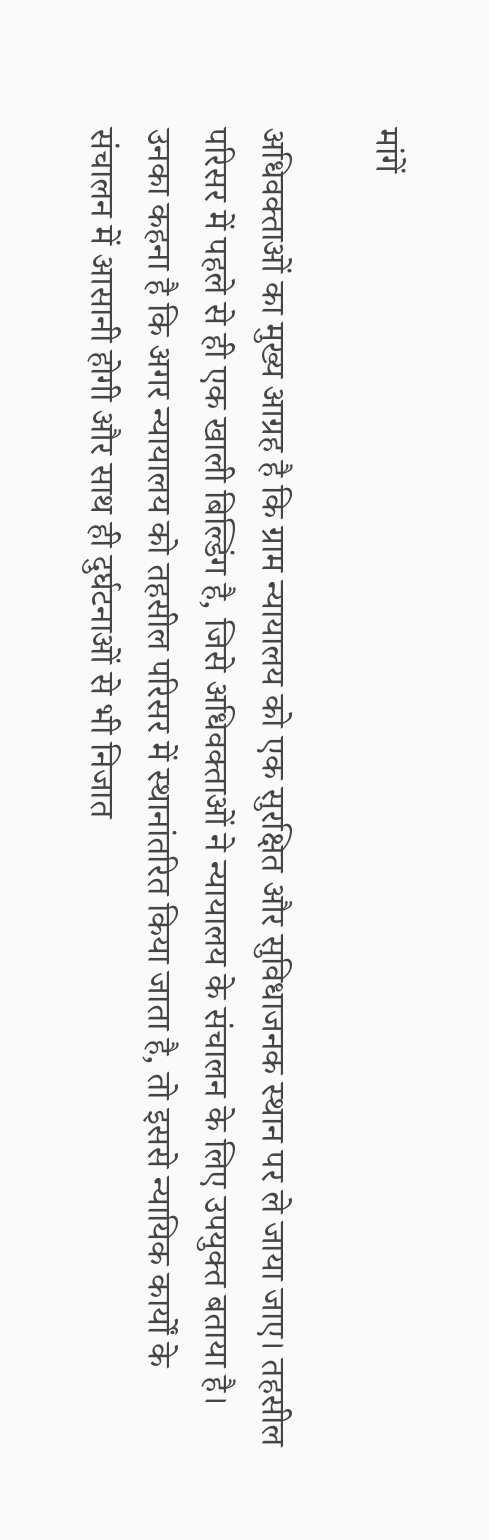मांगें

अधिवक्ताओं का मुख्य आग्रह है कि ग्राम न्यायालय को एक सुरक्षित और सुविधाजनक स्थान पर ले जाया जाए। तहसील परिसर में पहले से ही एक खाली बिल्डिंग है, जिसे अधिवक्ताओं ने न्यायालय के संचालन के लिए उपयुक्त बताया है। उनका कहना है कि अगर न्यायालय को तहसील परिसर में स्थानांतरित किया जाता है, तो इससे न्यायिक कार्यों के संचालन में आसानी होगी और साथ ही दुर्घटनाओं से भी निजात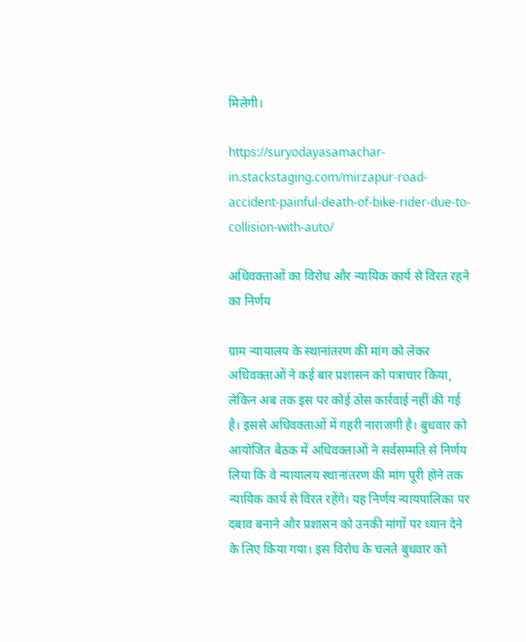मिलेगी।

https://suryodayasamachar-in.stackstaging.com/mirzapur-road-accident-painful-death-of-bike-rider-due-to-collision-with-auto/

अधिवक्ताओं का विरोध और न्यायिक कार्य से विरत रहने का निर्णय

ग्राम न्यायालय के स्थानांतरण की मांग को लेकर अधिवक्ताओं ने कई बार प्रशासन को पत्राचार किया, लेकिन अब तक इस पर कोई ठोस कार्रवाई नहीं की गई है। इससे अधिवक्ताओं में गहरी नाराजगी है। बुधवार को आयोजित बैठक में अधिवक्ताओं ने सर्वसम्मति से निर्णय लिया कि वे न्यायालय स्थानांतरण की मांग पूरी होने तक न्यायिक कार्य से विरत रहेंगे। यह निर्णय न्यायपालिका पर दबाव बनाने और प्रशासन को उनकी मांगों पर ध्यान देने के लिए किया गया। इस विरोध के चलते बुधवार को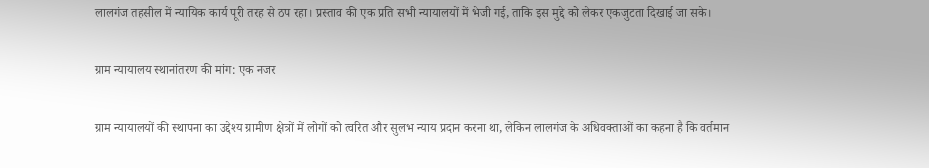लालगंज तहसील में न्यायिक कार्य पूरी तरह से ठप रहा। प्रस्ताव की एक प्रति सभी न्यायालयों में भेजी गई, ताकि इस मुद्दे को लेकर एकजुटता दिखाई जा सके।

ग्राम न्यायालय स्थानांतरण की मांग: एक नजर

ग्राम न्यायालयों की स्थापना का उद्देश्य ग्रामीण क्षेत्रों में लोगों को त्वरित और सुलभ न्याय प्रदान करना था, लेकिन लालगंज के अधिवक्ताओं का कहना है कि वर्तमान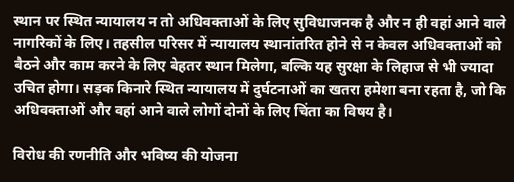स्थान पर स्थित न्यायालय न तो अधिवक्ताओं के लिए सुविधाजनक है और न ही वहां आने वाले नागरिकों के लिए। तहसील परिसर में न्यायालय स्थानांतरित होने से न केवल अधिवक्ताओं को बैठने और काम करने के लिए बेहतर स्थान मिलेगा, बल्कि यह सुरक्षा के लिहाज से भी ज्यादा उचित होगा। सड़क किनारे स्थित न्यायालय में दुर्घटनाओं का खतरा हमेशा बना रहता है, जो कि अधिवक्ताओं और वहां आने वाले लोगों दोनों के लिए चिंता का विषय है।

विरोध की रणनीति और भविष्य की योजना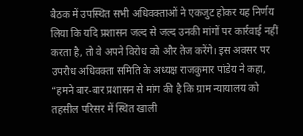बैठक में उपस्थित सभी अधिवक्ताओं ने एकजुट होकर यह निर्णय लिया कि यदि प्रशासन जल्द से जल्द उनकी मांगों पर कार्रवाई नहीं करता है, तो वे अपने विरोध को और तेज करेंगे। इस अवसर पर उपरौध अधिवक्ता समिति के अध्यक्ष राजकुमार पांडेय ने कहा, “हमने बार-बार प्रशासन से मांग की है कि ग्राम न्यायालय को तहसील परिसर में स्थित खाली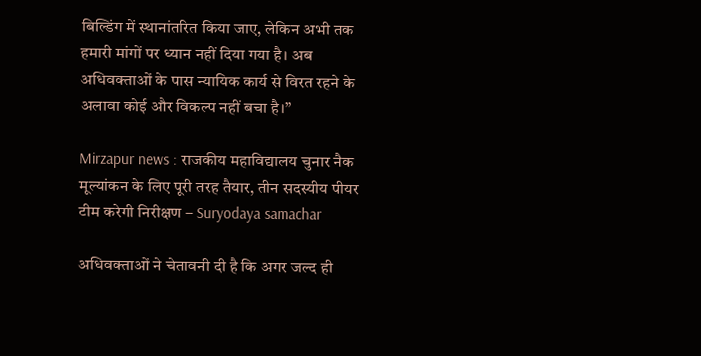बिल्डिंग में स्थानांतरित किया जाए, लेकिन अभी तक हमारी मांगों पर ध्यान नहीं दिया गया है। अब अधिवक्ताओं के पास न्यायिक कार्य से विरत रहने के अलावा कोई और विकल्प नहीं बचा है।”

Mirzapur news : राजकीय महाविद्यालय चुनार नैक मूल्यांकन के लिए पूरी तरह तैयार, तीन सदस्यीय पीयर टीम करेगी निरीक्षण – Suryodaya samachar

अधिवक्ताओं ने चेतावनी दी है कि अगर जल्द ही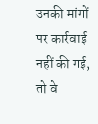उनकी मांगों पर कार्रवाई नहीं की गई, तो वे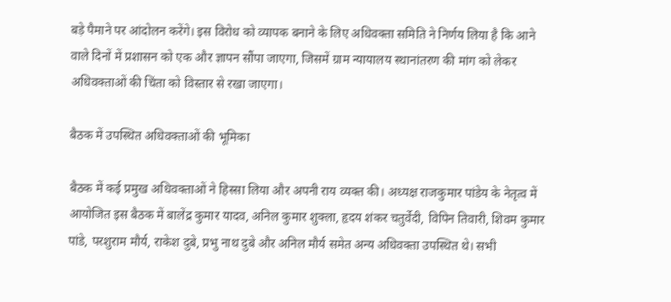बड़े पैमाने पर आंदोलन करेंगे। इस विरोध को व्यापक बनाने के लिए अधिवक्ता समिति ने निर्णय लिया है कि आने वाले दिनों में प्रशासन को एक और ज्ञापन सौंपा जाएगा, जिसमें ग्राम न्यायालय स्थानांतरण की मांग को लेकर अधिवक्ताओं की चिंता को विस्तार से रखा जाएगा।

बैठक में उपस्थित अधिवक्ताओं की भूमिका

बैठक में कई प्रमुख अधिवक्ताओं ने हिस्सा लिया और अपनी राय व्यक्त की। अध्यक्ष राजकुमार पांडेय के नेतृत्व में आयोजित इस बैठक में बालेंद्र कुमार यादव, अनिल कुमार शुक्ला, हृदय शंकर चतुर्वेदी, विपिन तिवारी, शिवम कुमार पांडे, परशुराम मौर्य, राकेश दुबे, प्रभु नाथ दुबे और अनिल मौर्य समेत अन्य अधिवक्ता उपस्थित थे। सभी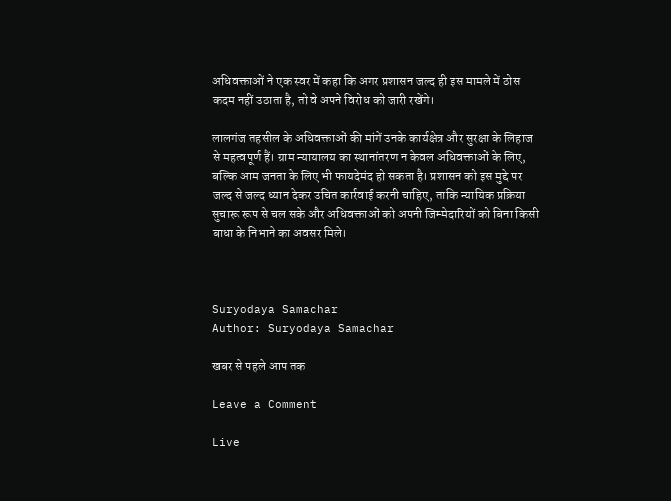अधिवक्ताओं ने एक स्वर में कहा कि अगर प्रशासन जल्द ही इस मामले में ठोस कदम नहीं उठाता है, तो वे अपने विरोध को जारी रखेंगे।

लालगंज तहसील के अधिवक्ताओं की मांगें उनके कार्यक्षेत्र और सुरक्षा के लिहाज से महत्वपूर्ण हैं। ग्राम न्यायालय का स्थानांतरण न केवल अधिवक्ताओं के लिए, बल्कि आम जनता के लिए भी फायदेमंद हो सकता है। प्रशासन को इस मुद्दे पर जल्द से जल्द ध्यान देकर उचित कार्रवाई करनी चाहिए, ताकि न्यायिक प्रक्रिया सुचारू रूप से चल सके और अधिवक्ताओं को अपनी जिम्मेदारियों को बिना किसी बाधा के निभाने का अवसर मिले।



Suryodaya Samachar
Author: Suryodaya Samachar

खबर से पहले आप तक

Leave a Comment

Live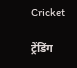Cricket

ट्रेंडिंग